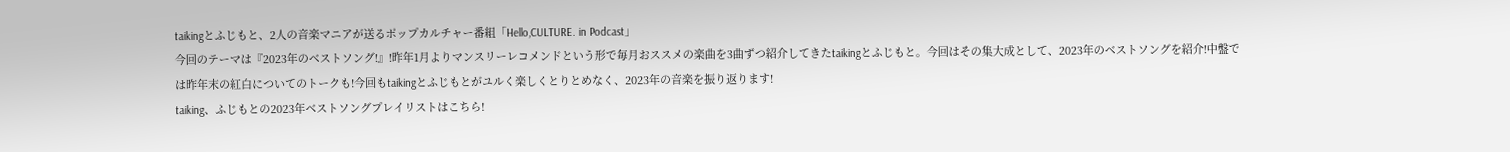taikingとふじもと、2人の音楽マニアが送るポップカルチャー番組「Hello,CULTURE. in Podcast」
今回のテーマは『2023年のベストソング!』!昨年1月よりマンスリーレコメンドという形で毎月おススメの楽曲を3曲ずつ紹介してきたtaikingとふじもと。今回はその集大成として、2023年のベストソングを紹介!中盤では昨年末の紅白についてのトークも!今回もtaikingとふじもとがユルく楽しくとりとめなく、2023年の音楽を振り返ります!
taiking、ふじもとの2023年ベストソングプレイリストはこちら!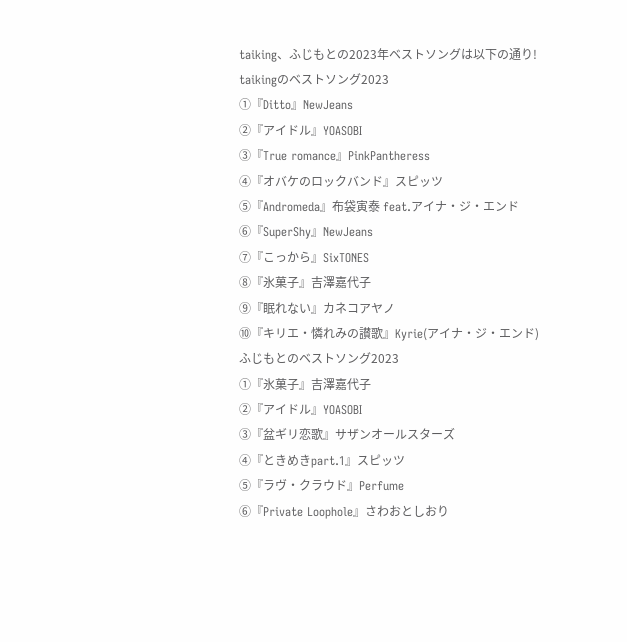taiking、ふじもとの2023年ベストソングは以下の通り!
taikingのベストソング2023
①『Ditto』NewJeans
②『アイドル』YOASOBI
③『True romance』PinkPantheress
④『オバケのロックバンド』スピッツ
⑤『Andromeda』布袋寅泰 feat.アイナ・ジ・エンド
⑥『SuperShy』NewJeans
⑦『こっから』SixTONES
⑧『氷菓子』吉澤嘉代子
⑨『眠れない』カネコアヤノ
⑩『キリエ・憐れみの讃歌』Kyrie(アイナ・ジ・エンド)
ふじもとのベストソング2023
①『氷菓子』吉澤嘉代子
②『アイドル』YOASOBI
③『盆ギリ恋歌』サザンオールスターズ
④『ときめきpart.1』スピッツ
⑤『ラヴ・クラウド』Perfume
⑥『Private Loophole』さわおとしおり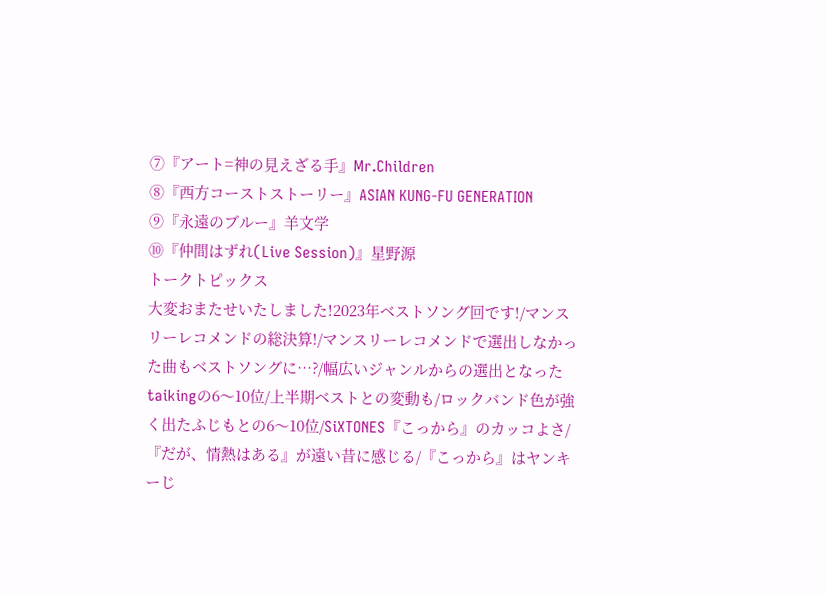⑦『アート=神の見えざる手』Mr.Children
⑧『西方コーストストーリー』ASIAN KUNG-FU GENERATION
⑨『永遠のブルー』羊文学
⑩『仲間はずれ(Live Session)』星野源
トークトピックス
大変おまたせいたしました!2023年ベストソング回です!/マンスリーレコメンドの総決算!/マンスリーレコメンドで選出しなかった曲もベストソングに…?/幅広いジャンルからの選出となったtaikingの6〜10位/上半期ベストとの変動も/ロックバンド色が強く出たふじもとの6〜10位/SiXTONES『こっから』のカッコよさ/『だが、情熱はある』が遠い昔に感じる/『こっから』はヤンキーじ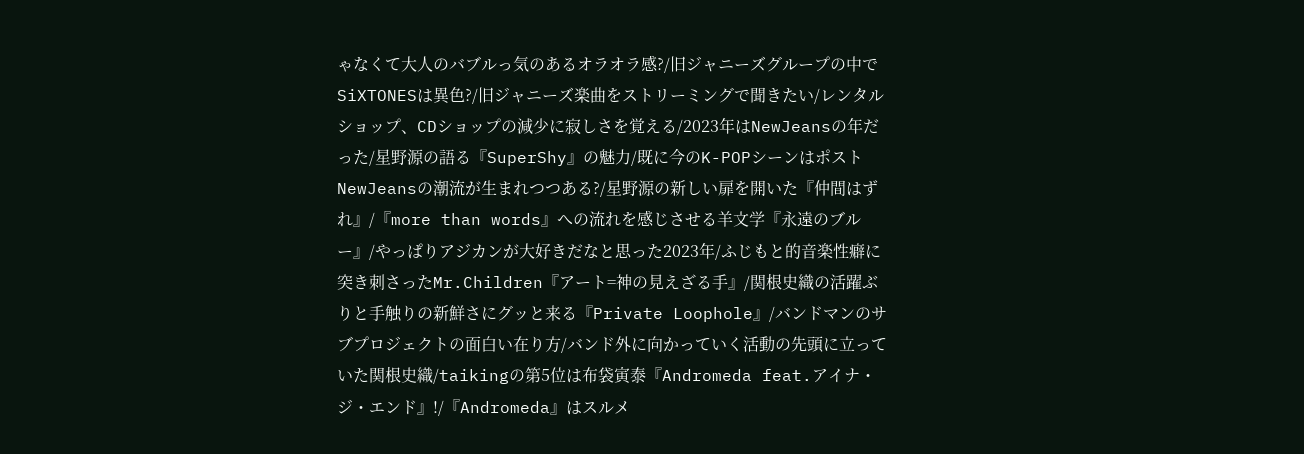ゃなくて大人のバブルっ気のあるオラオラ感?/旧ジャニーズグループの中でSiXTONESは異色?/旧ジャニーズ楽曲をストリーミングで聞きたい/レンタルショップ、CDショップの減少に寂しさを覚える/2023年はNewJeansの年だった/星野源の語る『SuperShy』の魅力/既に今のK-POPシーンはポストNewJeansの潮流が生まれつつある?/星野源の新しい扉を開いた『仲間はずれ』/『more than words』への流れを感じさせる羊文学『永遠のブルー』/やっぱりアジカンが大好きだなと思った2023年/ふじもと的音楽性癖に突き刺さったMr.Children『アート=神の見えざる手』/関根史織の活躍ぶりと手触りの新鮮さにグッと来る『Private Loophole』/バンドマンのサブプロジェクトの面白い在り方/バンド外に向かっていく活動の先頭に立っていた関根史織/taikingの第5位は布袋寅泰『Andromeda feat.アイナ・ジ・エンド』!/『Andromeda』はスルメ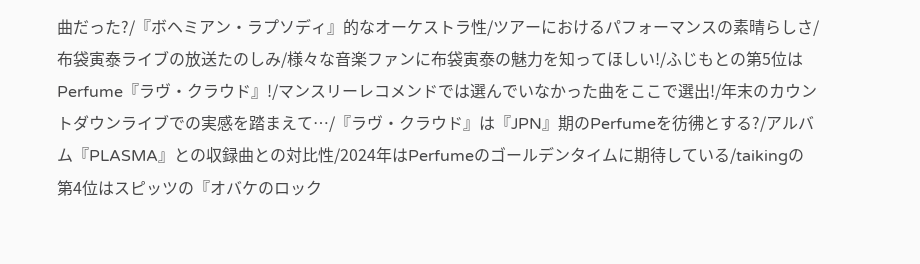曲だった?/『ボヘミアン・ラプソディ』的なオーケストラ性/ツアーにおけるパフォーマンスの素晴らしさ/布袋寅泰ライブの放送たのしみ/様々な音楽ファンに布袋寅泰の魅力を知ってほしい!/ふじもとの第5位はPerfume『ラヴ・クラウド』!/マンスリーレコメンドでは選んでいなかった曲をここで選出!/年末のカウントダウンライブでの実感を踏まえて…/『ラヴ・クラウド』は『JPN』期のPerfumeを彷彿とする?/アルバム『PLASMA』との収録曲との対比性/2024年はPerfumeのゴールデンタイムに期待している/taikingの第4位はスピッツの『オバケのロック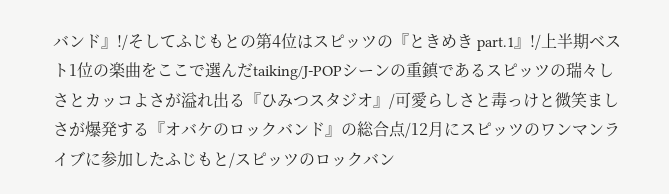バンド』!/そしてふじもとの第4位はスピッツの『ときめき part.1』!/上半期ベスト1位の楽曲をここで選んだtaiking/J-POPシーンの重鎮であるスピッツの瑞々しさとカッコよさが溢れ出る『ひみつスタジオ』/可愛らしさと毒っけと微笑ましさが爆発する『オバケのロックバンド』の総合点/12月にスピッツのワンマンライブに参加したふじもと/スピッツのロックバン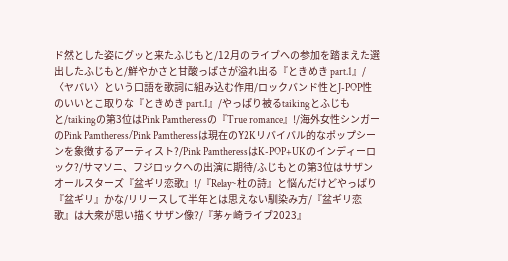ド然とした姿にグッと来たふじもと/12月のライブへの参加を踏まえた選出したふじもと/鮮やかさと甘酸っぱさが溢れ出る『ときめき part.1』/〈ヤバい〉という口語を歌詞に組み込む作用/ロックバンド性とJ-POP性のいいとこ取りな『ときめき part.1』/やっぱり被るtaikingとふじもと/taikingの第3位はPink Pamtheressの『True romance』!/海外女性シンガーのPink Pamtheress/Pink Pamtheressは現在のY2Kリバイバル的なポップシーンを象徴するアーティスト?/Pink PamtheressはK-POP+UKのインディーロック?/サマソニ、フジロックへの出演に期待/ふじもとの第3位はサザンオールスターズ『盆ギリ恋歌』!/『Relay~杜の詩』と悩んだけどやっぱり『盆ギリ』かな/リリースして半年とは思えない馴染み方/『盆ギリ恋歌』は大衆が思い描くサザン像?/『茅ヶ崎ライブ2023』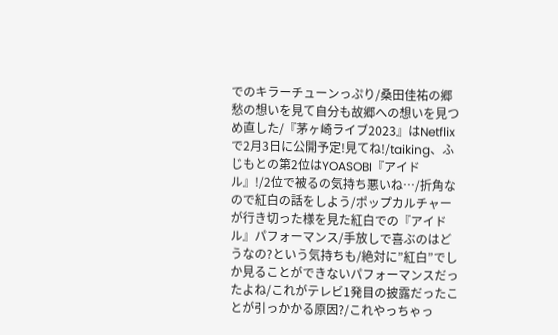でのキラーチューンっぷり/桑田佳祐の郷愁の想いを見て自分も故郷への想いを見つめ直した/『茅ヶ崎ライブ2023』はNetflixで2月3日に公開予定!見てね!/taiking、ふじもとの第2位はYOASOBI『アイドル』!/2位で被るの気持ち悪いね…/折角なので紅白の話をしよう/ポップカルチャーが行き切った様を見た紅白での『アイドル』パフォーマンス/手放しで喜ぶのはどうなの?という気持ちも/絶対に”紅白”でしか見ることができないパフォーマンスだったよね/これがテレビ1発目の披露だったことが引っかかる原因?/これやっちゃっ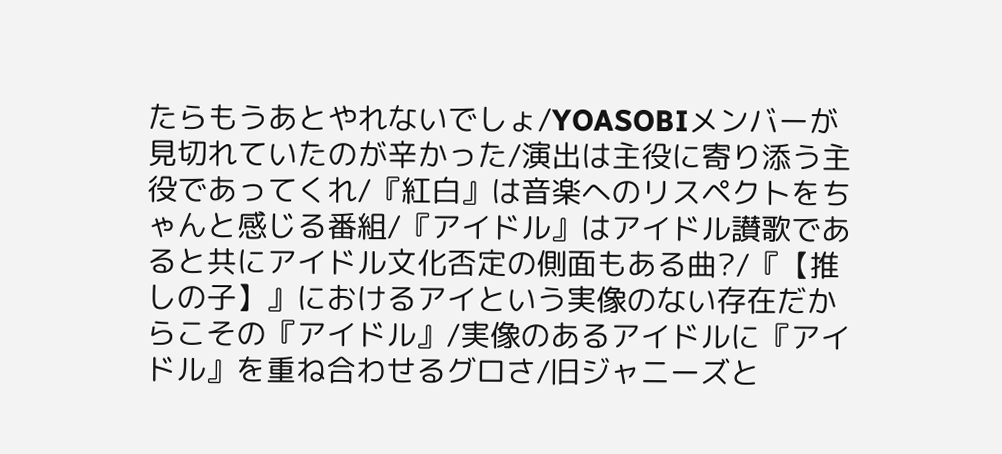たらもうあとやれないでしょ/YOASOBIメンバーが見切れていたのが辛かった/演出は主役に寄り添う主役であってくれ/『紅白』は音楽へのリスペクトをちゃんと感じる番組/『アイドル』はアイドル讃歌であると共にアイドル文化否定の側面もある曲?/『【推しの子】』におけるアイという実像のない存在だからこその『アイドル』/実像のあるアイドルに『アイドル』を重ね合わせるグロさ/旧ジャニーズと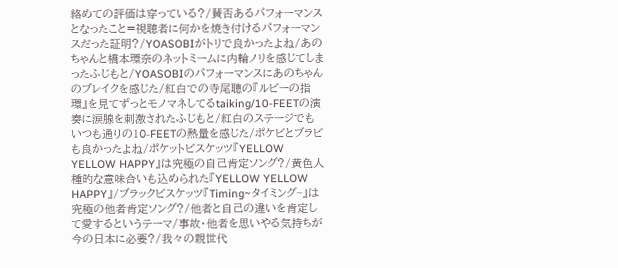絡めての評価は穿っている?/賛否あるパフォーマンスとなったこと=視聴者に何かを焼き付けるパフォーマンスだった証明?/YOASOBIがトリで良かったよね/あのちゃんと橋本環奈のネットミームに内輪ノリを感じてしまったふじもと/YOASOBIのパフォーマンスにあのちゃんのブレイクを感じた/紅白での寺尾聰の『ルビーの指環』を見てずっとモノマネしてるtaiking/10-FEETの演奏に涙腺を刺激されたふじもと/紅白のステージでもいつも通りの10-FEETの熱量を感じた/ポケビとブラビも良かったよね/ポケットビスケッツ『YELLOW YELLOW HAPPY』は究極の自己肯定ソング?/黄色人種的な意味合いも込められた『YELLOW YELLOW HAPPY』/ブラックビスケッツ『Timing~タイミング~』は究極の他者肯定ソング?/他者と自己の違いを肯定して愛するというテーマ/事故・他者を思いやる気持ちが今の日本に必要?/我々の親世代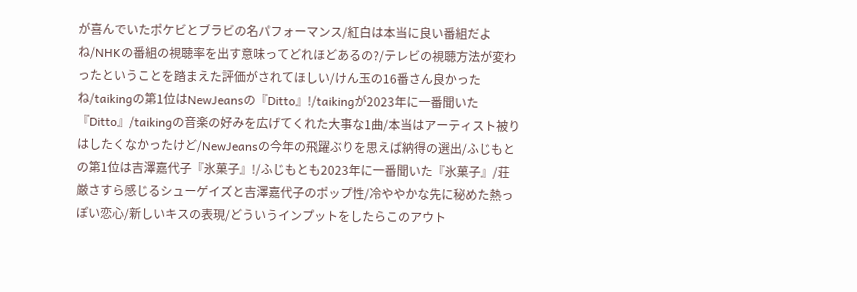が喜んでいたポケビとブラビの名パフォーマンス/紅白は本当に良い番組だよね/NHKの番組の視聴率を出す意味ってどれほどあるの?/テレビの視聴方法が変わったということを踏まえた評価がされてほしい/けん玉の16番さん良かったね/taikingの第1位はNewJeansの『Ditto』!/taikingが2023年に一番聞いた『Ditto』/taikingの音楽の好みを広げてくれた大事な1曲/本当はアーティスト被りはしたくなかったけど/NewJeansの今年の飛躍ぶりを思えば納得の選出/ふじもとの第1位は吉澤嘉代子『氷菓子』!/ふじもとも2023年に一番聞いた『氷菓子』/荘厳さすら感じるシューゲイズと吉澤嘉代子のポップ性/冷ややかな先に秘めた熱っぽい恋心/新しいキスの表現/どういうインプットをしたらこのアウト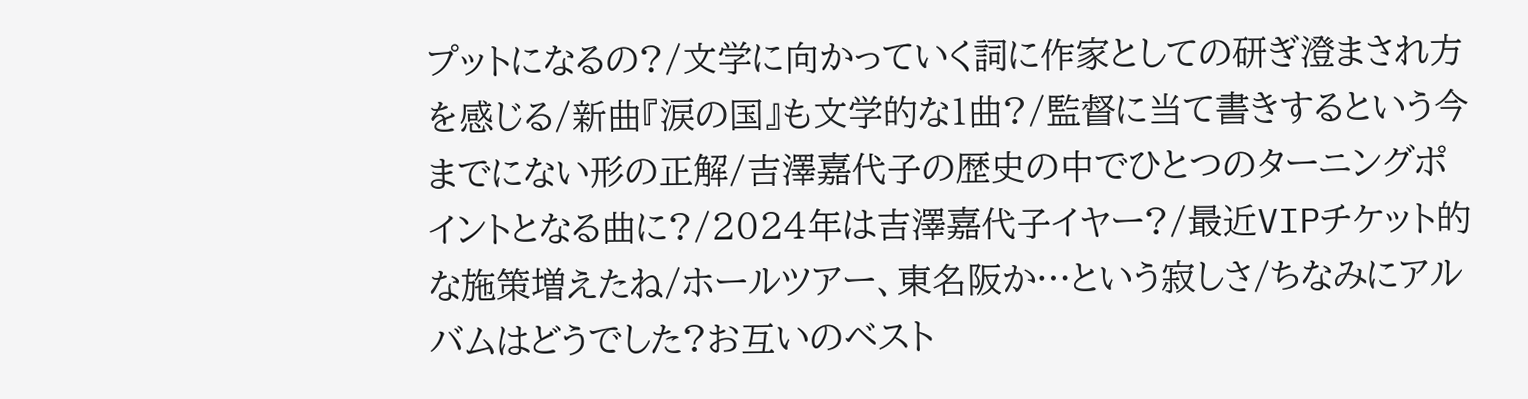プットになるの?/文学に向かっていく詞に作家としての研ぎ澄まされ方を感じる/新曲『涙の国』も文学的な1曲?/監督に当て書きするという今までにない形の正解/吉澤嘉代子の歴史の中でひとつのターニングポイントとなる曲に?/2024年は吉澤嘉代子イヤー?/最近VIPチケット的な施策増えたね/ホールツアー、東名阪か…という寂しさ/ちなみにアルバムはどうでした?お互いのベスト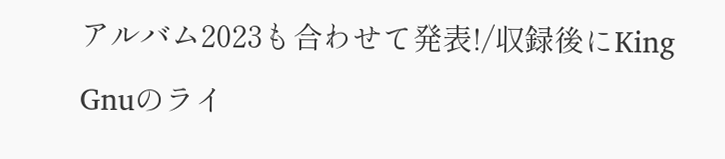アルバム2023も合わせて発表!/収録後にKing Gnuのライ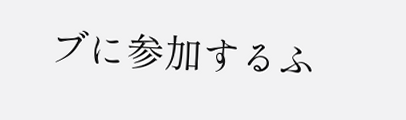ブに参加するふ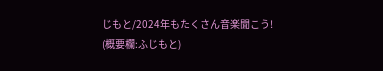じもと/2024年もたくさん音楽聞こう!
(概要欄:ふじもと)